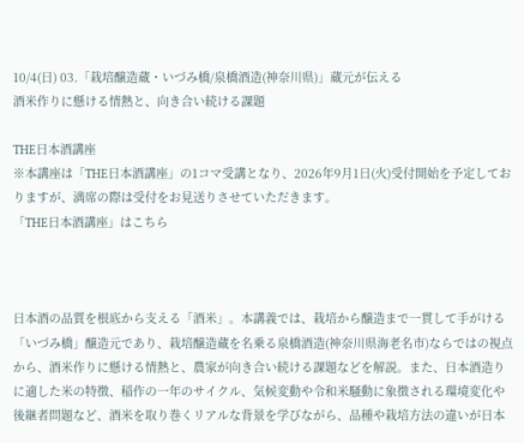10/4(日) 03.「栽培醸造蔵・いづみ橋/泉橋酒造(神奈川県)」蔵元が伝える
酒米作りに懸ける情熱と、向き合い続ける課題

THE日本酒講座
※本講座は「THE日本酒講座」の1コマ受講となり、2026年9月1日(火)受付開始を予定しておりますが、満席の際は受付をお見送りさせていただきます。
「THE日本酒講座」はこちら



日本酒の品質を根底から支える「酒米」。本講義では、栽培から醸造まで一貫して手がける「いづみ橋」醸造元であり、栽培醸造蔵を名乗る泉橋酒造(神奈川県海老名市)ならではの視点から、酒米作りに懸ける情熱と、農家が向き合い続ける課題などを解説。また、日本酒造りに適した米の特徴、稲作の一年のサイクル、気候変動や令和米騒動に象徴される環境変化や後継者問題など、酒米を取り巻くリアルな背景を学びながら、品種や栽培方法の違いが日本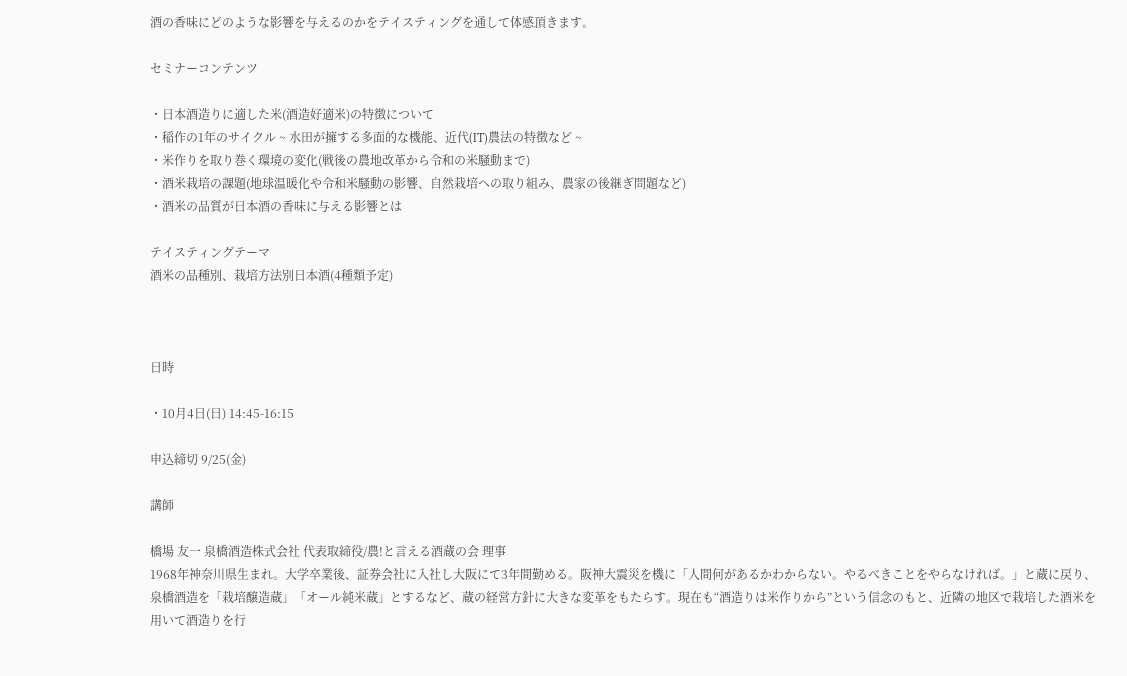酒の香味にどのような影響を与えるのかをテイスティングを通して体感頂きます。

セミナーコンテンツ

・日本酒造りに適した米(酒造好適米)の特徴について
・稲作の1年のサイクル ~ 水田が擁する多面的な機能、近代(IT)農法の特徴など ~
・米作りを取り巻く環境の変化(戦後の農地改革から令和の米騒動まで)
・酒米栽培の課題(地球温暖化や令和米騒動の影響、自然栽培への取り組み、農家の後継ぎ問題など)
・酒米の品質が日本酒の香味に与える影響とは

テイスティングテーマ
酒米の品種別、栽培方法別日本酒(4種類予定)



日時

・10月4日(日) 14:45-16:15

申込締切 9/25(金)

講師

橋場 友一 泉橋酒造株式会社 代表取締役/農!と言える酒蔵の会 理事
1968年神奈川県生まれ。大学卒業後、証券会社に入社し大阪にて3年間勤める。阪神大震災を機に「人間何があるかわからない。やるべきことをやらなければ。」と蔵に戻り、泉橋酒造を「栽培醸造蔵」「オール純米蔵」とするなど、蔵の経営方針に大きな変革をもたらす。現在も“酒造りは米作りから”という信念のもと、近隣の地区で栽培した酒米を用いて酒造りを行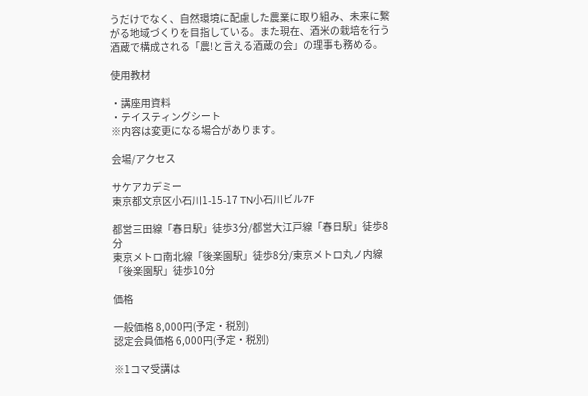うだけでなく、自然環境に配慮した農業に取り組み、未来に繋がる地域づくりを目指している。また現在、酒米の栽培を行う酒蔵で構成される「農!と言える酒蔵の会」の理事も務める。

使用教材

・講座用資料
・テイスティングシート
※内容は変更になる場合があります。

会場/アクセス

サケアカデミー
東京都文京区小石川1-15-17 TN小石川ビル7F

都営三田線「春日駅」徒歩3分/都営大江戸線「春日駅」徒歩8分
東京メトロ南北線「後楽園駅」徒歩8分/東京メトロ丸ノ内線「後楽園駅」徒歩10分

価格

一般価格 8,000円(予定・税別)
認定会員価格 6,000円(予定・税別)

※1コマ受講は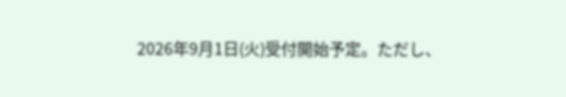2026年9月1日(火)受付開始予定。ただし、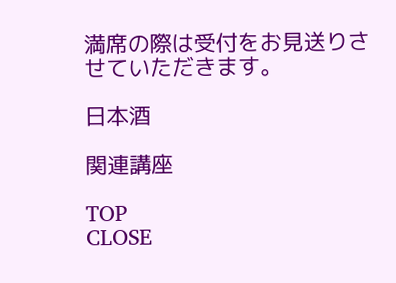満席の際は受付をお見送りさせていただきます。

日本酒

関連講座

TOP
CLOSE